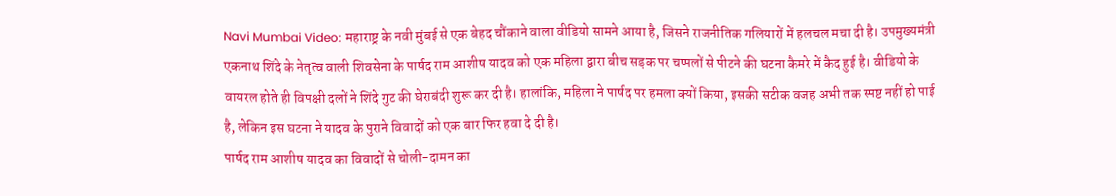Navi Mumbai Video: महाराष्ट्र के नवी मुंबई से एक बेहद चौंकाने वाला वीडियो सामने आया है, जिसने राजनीतिक गलियारों में हलचल मचा दी है। उपमुख्यमंत्री एकनाथ शिंदे के नेतृत्व वाली शिवसेना के पार्षद राम आशीष यादव को एक महिला द्वारा बीच सड़क पर चप्पलों से पीटने की घटना कैमरे में कैद हुई है। वीडियो के वायरल होते ही विपक्षी दलों ने शिंदे गुट की घेराबंदी शुरू कर दी है। हालांकि, महिला ने पार्षद पर हमला क्यों किया, इसकी सटीक वजह अभी तक स्पष्ट नहीं हो पाई है, लेकिन इस घटना ने यादव के पुराने विवादों को एक बार फिर हवा दे दी है।
पार्षद राम आशीष यादव का विवादों से चोली-दामन का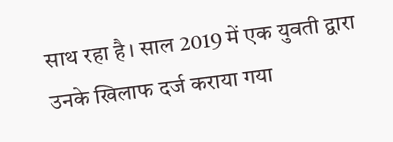साथ रहा है। साल 2019 में एक युवती द्वारा उनके खिलाफ दर्ज कराया गया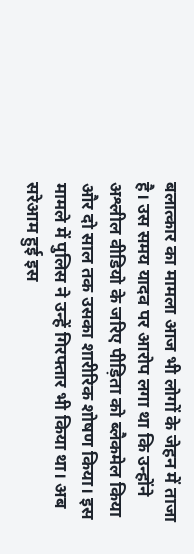बलात्कार का मामला आज भी लोगों के जेहन में ताजा है। उस समय यादव पर आरोप लगा था कि उन्होंने अश्लील वीडियो के जरिए पीड़िता को ब्लैकमेल किया और दो साल तक उसका शारीरिक शोषण किया। इस मामले में पुलिस ने उन्हें गिरफ्तार भी किया था। अब सरेआम हुई इस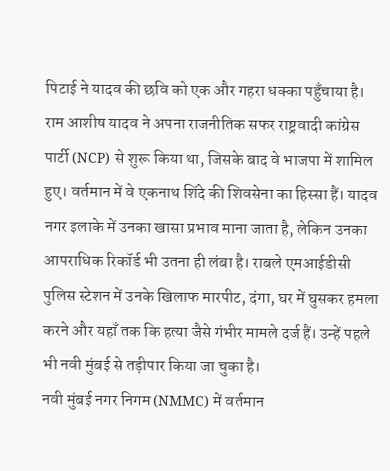पिटाई ने यादव की छवि को एक और गहरा धक्का पहुँचाया है।
राम आशीष यादव ने अपना राजनीतिक सफर राष्ट्रवादी कांग्रेस पार्टी (NCP) से शुरू किया था, जिसके बाद वे भाजपा में शामिल हुए। वर्तमान में वे एकनाथ शिंदे की शिवसेना का हिस्सा हैं। यादव नगर इलाके में उनका खासा प्रभाव माना जाता है, लेकिन उनका आपराधिक रिकॉर्ड भी उतना ही लंबा है। राबले एमआईडीसी पुलिस स्टेशन में उनके खिलाफ मारपीट, दंगा, घर में घुसकर हमला करने और यहाँ तक कि हत्या जैसे गंभीर मामले दर्ज हैं। उन्हें पहले भी नवी मुंबई से तड़ीपार किया जा चुका है।
नवी मुंबई नगर निगम (NMMC) में वर्तमान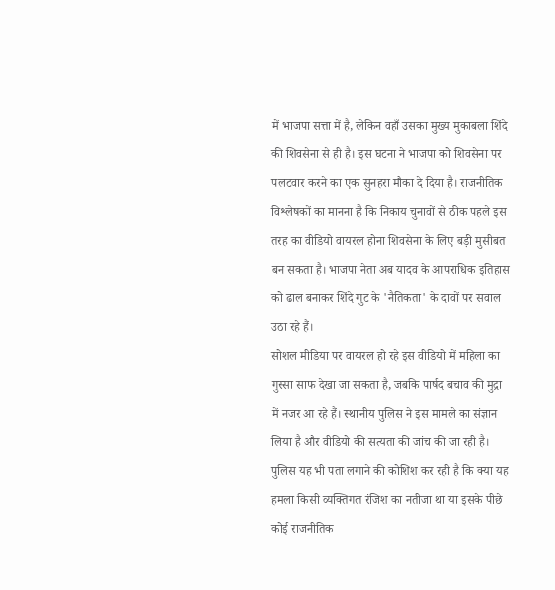में भाजपा सत्ता में है, लेकिन वहाँ उसका मुख्य मुकाबला शिंदे की शिवसेना से ही है। इस घटना ने भाजपा को शिवसेना पर पलटवार करने का एक सुनहरा मौका दे दिया है। राजनीतिक विश्लेषकों का मानना है कि निकाय चुनावों से ठीक पहले इस तरह का वीडियो वायरल होना शिवसेना के लिए बड़ी मुसीबत बन सकता है। भाजपा नेता अब यादव के आपराधिक इतिहास को ढाल बनाकर शिंदे गुट के 'नैतिकता' के दावों पर सवाल उठा रहे हैं।
सोशल मीडिया पर वायरल हो रहे इस वीडियो में महिला का गुस्सा साफ देखा जा सकता है, जबकि पार्षद बचाव की मुद्रा में नजर आ रहे हैं। स्थानीय पुलिस ने इस मामले का संज्ञान लिया है और वीडियो की सत्यता की जांच की जा रही है। पुलिस यह भी पता लगाने की कोशिश कर रही है कि क्या यह हमला किसी व्यक्तिगत रंजिश का नतीजा था या इसके पीछे कोई राजनीतिक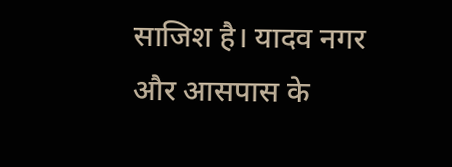साजिश है। यादव नगर और आसपास के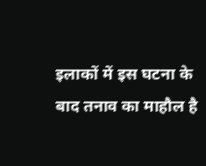इलाकों में इस घटना के बाद तनाव का माहौल है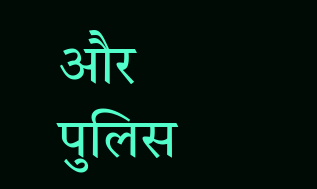और पुलिस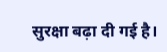सुरक्षा बढ़ा दी गई है।